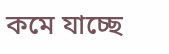কমে যাচ্ছে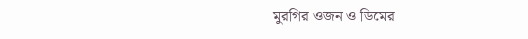মুরগির ওজন ও ডিমের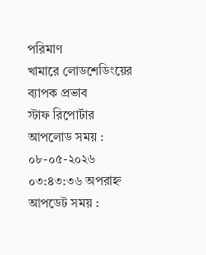পরিমাণ
খামারে লোডশেডিংয়ের ব্যাপক প্রভাব
স্টাফ রিপোর্টার
আপলোড সময় :
০৮-০৫-২০২৬ ০৩:৪৩:৩৬ অপরাহ্ন
আপডেট সময় :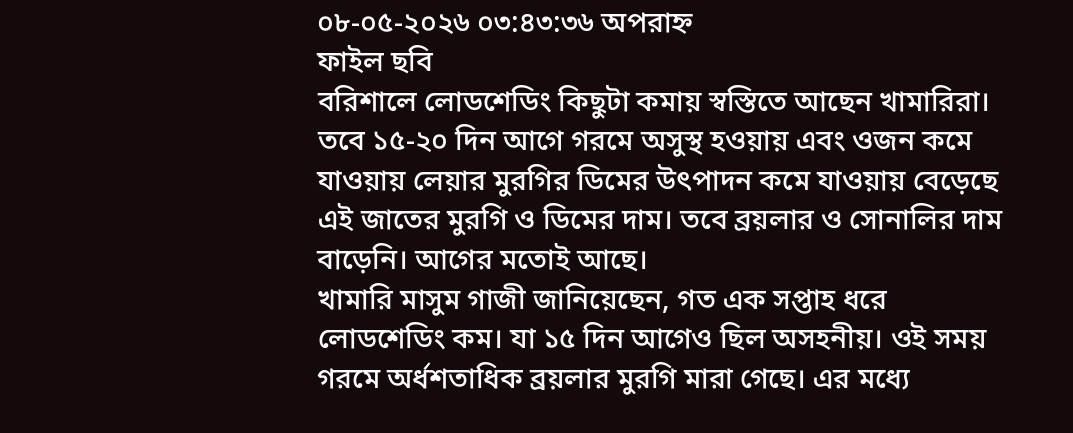০৮-০৫-২০২৬ ০৩:৪৩:৩৬ অপরাহ্ন
ফাইল ছবি
বরিশালে লোডশেডিং কিছুটা কমায় স্বস্তিতে আছেন খামারিরা। তবে ১৫-২০ দিন আগে গরমে অসুস্থ হওয়ায় এবং ওজন কমে যাওয়ায় লেয়ার মুরগির ডিমের উৎপাদন কমে যাওয়ায় বেড়েছে এই জাতের মুরগি ও ডিমের দাম। তবে ব্রয়লার ও সোনালির দাম বাড়েনি। আগের মতোই আছে।
খামারি মাসুম গাজী জানিয়েছেন, গত এক সপ্তাহ ধরে লোডশেডিং কম। যা ১৫ দিন আগেও ছিল অসহনীয়। ওই সময় গরমে অর্ধশতাধিক ব্রয়লার মুরগি মারা গেছে। এর মধ্যে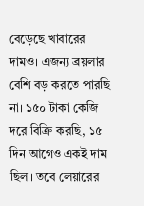বেড়েছে খাবারের দামও। এজন্য ব্রয়লার বেশি বড় করতে পারছি না। ১৫০ টাকা কেজি দরে বিক্রি করছি, ১৫ দিন আগেও একই দাম ছিল। তবে লেয়ারের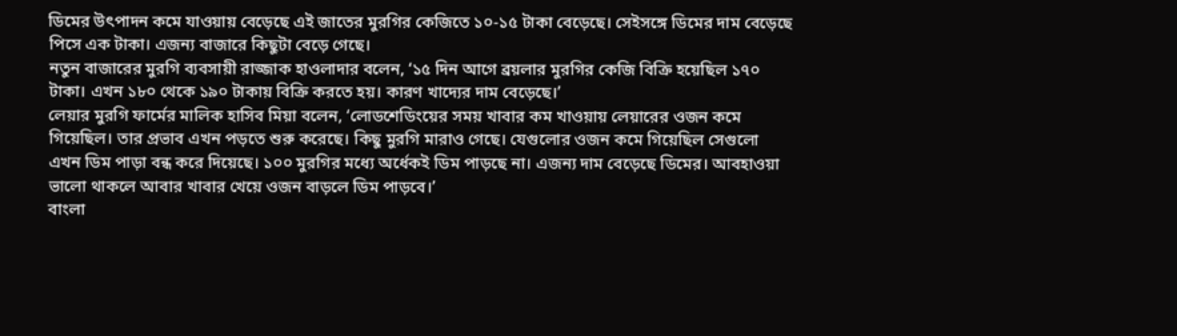ডিমের উৎপাদন কমে যাওয়ায় বেড়েছে এই জাতের মুরগির কেজিতে ১০-১৫ টাকা বেড়েছে। সেইসঙ্গে ডিমের দাম বেড়েছে পিসে এক টাকা। এজন্য বাজারে কিছুটা বেড়ে গেছে।
নতুন বাজারের মুরগি ব্যবসায়ী রাজ্জাক হাওলাদার বলেন, ‘১৫ দিন আগে ব্রয়লার মুরগির কেজি বিক্রি হয়েছিল ১৭০ টাকা। এখন ১৮০ থেকে ১৯০ টাকায় বিক্রি করতে হয়। কারণ খাদ্যের দাম বেড়েছে।’
লেয়ার মুরগি ফার্মের মালিক হাসিব মিয়া বলেন, ‘লোডশেডিংয়ের সময় খাবার কম খাওয়ায় লেয়ারের ওজন কমে গিয়েছিল। তার প্রভাব এখন পড়তে শুরু করেছে। কিছু মুরগি মারাও গেছে। যেগুলোর ওজন কমে গিয়েছিল সেগুলো এখন ডিম পাড়া বন্ধ করে দিয়েছে। ১০০ মুরগির মধ্যে অর্ধেকই ডিম পাড়ছে না। এজন্য দাম বেড়েছে ডিমের। আবহাওয়া ভালো থাকলে আবার খাবার খেয়ে ওজন বাড়লে ডিম পাড়বে।’
বাংলা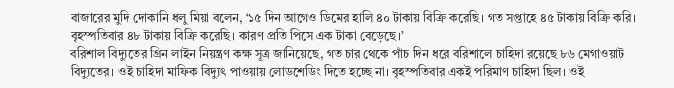বাজারের মুদি দোকানি ধলু মিয়া বলেন, ‘১৫ দিন আগেও ডিমের হালি ৪০ টাকায় বিক্রি করেছি। গত সপ্তাহে ৪৫ টাকায় বিক্রি করি। বৃহস্পতিবার ৪৮ টাকায় বিক্রি করেছি। কারণ প্রতি পিসে এক টাকা বেড়েছে।’
বরিশাল বিদ্যুতের গ্রিন লাইন নিয়ন্ত্রণ কক্ষ সূত্র জানিয়েছে, গত চার থেকে পাঁচ দিন ধরে বরিশালে চাহিদা রয়েছে ৮৬ মেগাওয়াট বিদ্যুতের। ওই চাহিদা মাফিক বিদ্যুৎ পাওয়ায় লোডশেডিং দিতে হচ্ছে না। বৃহস্পতিবার একই পরিমাণ চাহিদা ছিল। ওই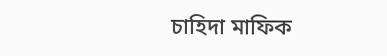চাহিদা মাফিক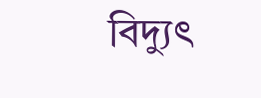বিদ্যুৎ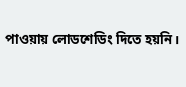পাওয়ায় লোডশেডিং দিতে হয়নি।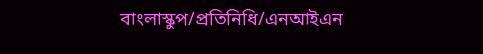বাংলাস্কুপ/প্রতিনিধি/এনআইএন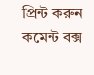প্রিন্ট করুন
কমেন্ট বক্স